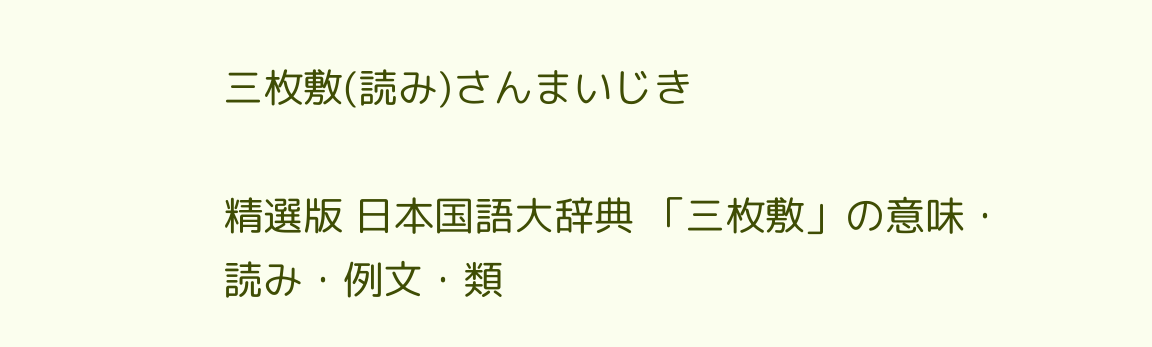三枚敷(読み)さんまいじき

精選版 日本国語大辞典 「三枚敷」の意味・読み・例文・類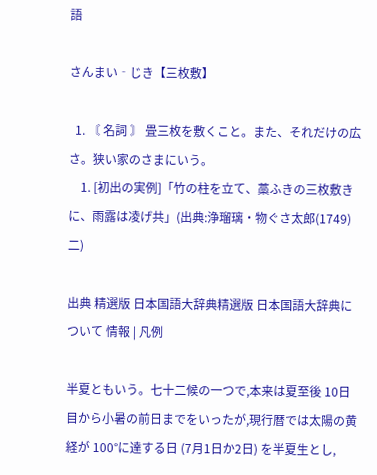語

さんまい‐じき【三枚敷】

  1. 〘 名詞 〙 畳三枚を敷くこと。また、それだけの広さ。狭い家のさまにいう。
    1. [初出の実例]「竹の柱を立て、藁ふきの三枚敷きに、雨露は凌げ共」(出典:浄瑠璃・物ぐさ太郎(1749)二)

出典 精選版 日本国語大辞典精選版 日本国語大辞典について 情報 | 凡例

半夏ともいう。七十二候の一つで,本来は夏至後 10日目から小暑の前日までをいったが,現行暦では太陽の黄経が 100°に達する日 (7月1日か2日) を半夏生とし,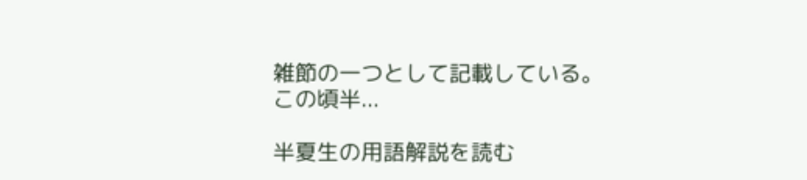雑節の一つとして記載している。この頃半...

半夏生の用語解説を読む